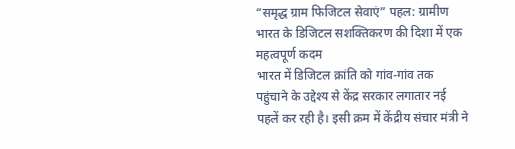“समृद्ध ग्राम फिजिटल सेवाएं” पहल: ग्रामीण भारत के डिजिटल सशक्तिकरण की दिशा में एक महत्वपूर्ण कदम
भारत में डिजिटल क्रांति को गांव-गांव तक पहुंचाने के उद्देश्य से केंद्र सरकार लगातार नई पहलें कर रही है। इसी क्रम में केंद्रीय संचार मंत्री ने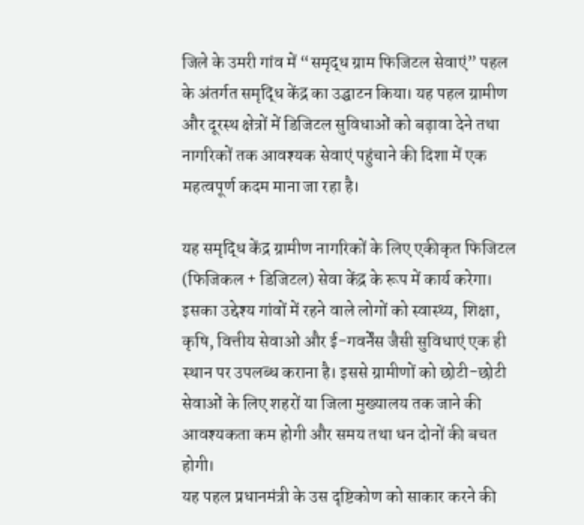जिले के उमरी गांव में “समृद्ध ग्राम फिजिटल सेवाएं” पहल के अंतर्गत समृद्धि केंद्र का उद्घाटन किया। यह पहल ग्रामीण और दूरस्थ क्षेत्रों में डिजिटल सुविधाओं को बढ़ावा देने तथा नागरिकों तक आवश्यक सेवाएं पहुंचाने की दिशा में एक महत्वपूर्ण कदम माना जा रहा है।

यह समृद्धि केंद्र ग्रामीण नागरिकों के लिए एकीकृत फिजिटल (फिजिकल + डिजिटल) सेवा केंद्र के रूप में कार्य करेगा। इसका उद्देश्य गांवों में रहने वाले लोगों को स्वास्थ्य, शिक्षा, कृषि, वित्तीय सेवाओं और ई-गवर्नेंस जैसी सुविधाएं एक ही स्थान पर उपलब्ध कराना है। इससे ग्रामीणों को छोटी-छोटी सेवाओं के लिए शहरों या जिला मुख्यालय तक जाने की आवश्यकता कम होगी और समय तथा धन दोनों की बचत होगी।
यह पहल प्रधानमंत्री के उस दृष्टिकोण को साकार करने की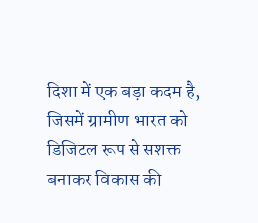दिशा में एक बड़ा कदम है, जिसमें ग्रामीण भारत को डिजिटल रूप से सशक्त बनाकर विकास की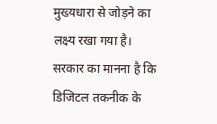मुख्यधारा से जोड़ने का लक्ष्य रखा गया है। सरकार का मानना है कि डिजिटल तकनीक के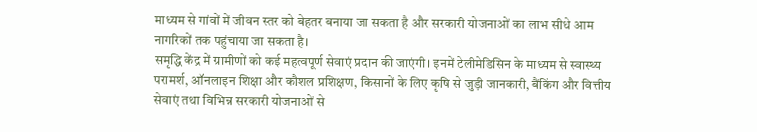माध्यम से गांवों में जीवन स्तर को बेहतर बनाया जा सकता है और सरकारी योजनाओं का लाभ सीधे आम नागरिकों तक पहुंचाया जा सकता है।
समृद्धि केंद्र में ग्रामीणों को कई महत्वपूर्ण सेवाएं प्रदान की जाएंगी। इनमें टेलीमेडिसिन के माध्यम से स्वास्थ्य परामर्श, ऑनलाइन शिक्षा और कौशल प्रशिक्षण, किसानों के लिए कृषि से जुड़ी जानकारी, बैंकिंग और वित्तीय सेवाएं तथा विभिन्न सरकारी योजनाओं से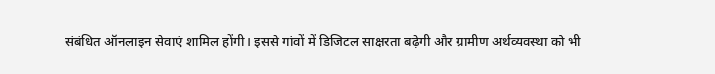संबंधित ऑनलाइन सेवाएं शामिल होंगी। इससे गांवों में डिजिटल साक्षरता बढ़ेगी और ग्रामीण अर्थव्यवस्था को भी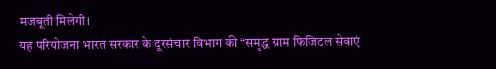मजबूती मिलेगी।
यह परियोजना भारत सरकार के दूरसंचार विभाग की “समृद्ध ग्राम फिजिटल सेवाएं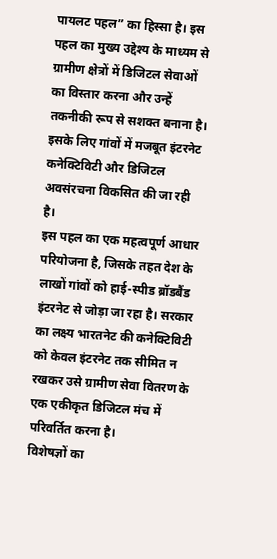पायलट पहल” का हिस्सा है। इस पहल का मुख्य उद्देश्य के माध्यम से ग्रामीण क्षेत्रों में डिजिटल सेवाओं का विस्तार करना और उन्हें तकनीकी रूप से सशक्त बनाना है। इसके लिए गांवों में मजबूत इंटरनेट कनेक्टिविटी और डिजिटल अवसंरचना विकसित की जा रही है।
इस पहल का एक महत्वपूर्ण आधार परियोजना है, जिसके तहत देश के लाखों गांवों को हाई-स्पीड ब्रॉडबैंड इंटरनेट से जोड़ा जा रहा है। सरकार का लक्ष्य भारतनेट की कनेक्टिविटी को केवल इंटरनेट तक सीमित न रखकर उसे ग्रामीण सेवा वितरण के एक एकीकृत डिजिटल मंच में परिवर्तित करना है।
विशेषज्ञों का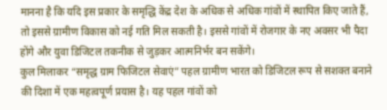मानना है कि यदि इस प्रकार के समृद्धि केंद्र देश के अधिक से अधिक गांवों में स्थापित किए जाते हैं, तो इससे ग्रामीण विकास को नई गति मिल सकती है। इससे गांवों में रोजगार के नए अवसर भी पैदा होंगे और युवा डिजिटल तकनीक से जुड़कर आत्मनिर्भर बन सकेंगे।
कुल मिलाकर “समृद्ध ग्राम फिजिटल सेवाएं” पहल ग्रामीण भारत को डिजिटल रूप से सशक्त बनाने की दिशा में एक महत्वपूर्ण प्रयास है। यह पहल गांवों को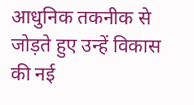आधुनिक तकनीक से जोड़ते हुए उन्हें विकास की नई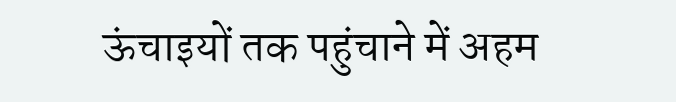ऊंचाइयों तक पहुंचाने में अहम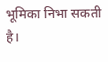भूमिका निभा सकती है।